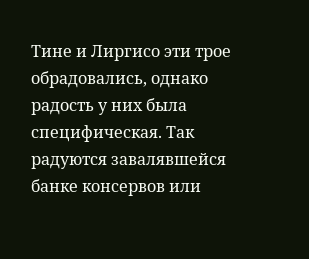Тине и Лиргисо эти трое обрадовались, однако радость у них была специфическая. Так радуются завалявшейся банке консервов или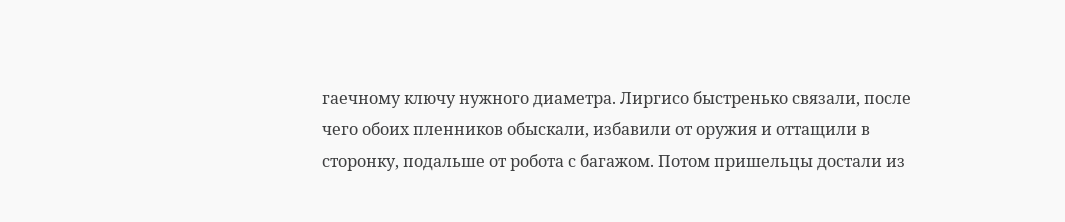гаечному ключу нужного диаметра. Лиргисо быстренько связали, после чего обоих пленников обыскали, избавили от оружия и оттащили в сторонку, подальше от робота с багажом. Потом пришельцы достали из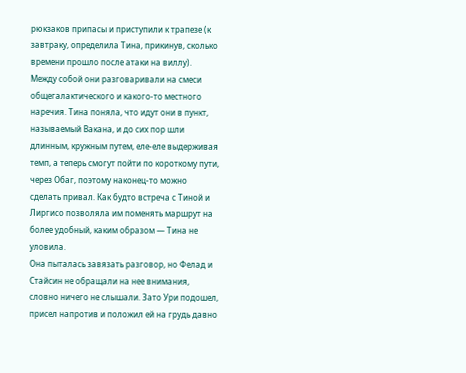рюкзаков припасы и приступили к трапезе (к завтраку, определила Тина, прикинув, сколько времени прошло после атаки на виллу).
Между собой они разговаривали на смеси общегалактического и какого-то местного наречия. Тина поняла, что идут они в пункт, называемый Вакана, и до сих пор шли длинным, кружным путем, еле-еле выдерживая темп, а теперь смогут пойти по короткому пути, через Обаг, поэтому наконец-то можно сделать привал. Как будто встреча с Тиной и Лиргисо позволяла им поменять маршрут на более удобный, каким образом — Тина не уловила.
Она пыталась завязать разговор, но Фелад и Стайсин не обращали на нее внимания, словно ничего не слышали. Зато Ури подошел, присел напротив и положил ей на грудь давно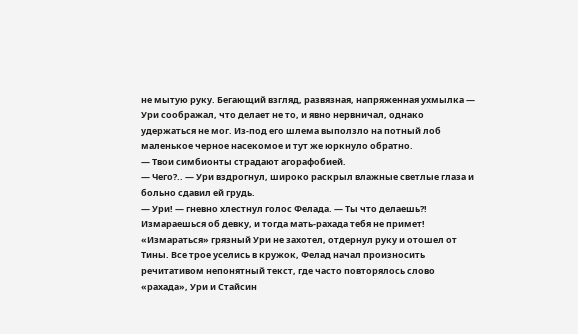не мытую руку. Бегающий взгляд, развязная, напряженная ухмылка — Ури соображал, что делает не то, и явно нервничал, однако удержаться не мог. Из-под его шлема выползло на потный лоб маленькое черное насекомое и тут же юркнуло обратно.
— Твои симбионты страдают агорафобией.
— Чего?.. — Ури вздрогнул, широко раскрыл влажные светлые глаза и больно сдавил ей грудь.
— Ури! — гневно хлестнул голос Фелада. — Ты что делаешь?! Измараешься об девку, и тогда мать-рахада тебя не примет!
«Измараться» грязный Ури не захотел, отдернул руку и отошел от Тины. Все трое уселись в кружок, Фелад начал произносить речитативом непонятный текст, где часто повторялось слово «рахада», Ури и Стайсин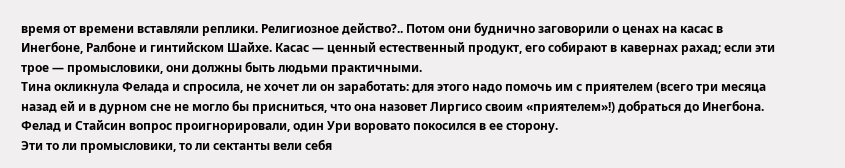время от времени вставляли реплики. Религиозное действо?.. Потом они буднично заговорили о ценах на касас в Инегбоне, Ралбоне и гинтийском Шайхе. Касас — ценный естественный продукт, его собирают в кавернах рахад; если эти трое — промысловики, они должны быть людьми практичными.
Тина окликнула Фелада и спросила, не хочет ли он заработать: для этого надо помочь им с приятелем (всего три месяца назад ей и в дурном сне не могло бы присниться, что она назовет Лиргисо своим «приятелем»!) добраться до Инегбона. Фелад и Стайсин вопрос проигнорировали, один Ури воровато покосился в ее сторону.
Эти то ли промысловики, то ли сектанты вели себя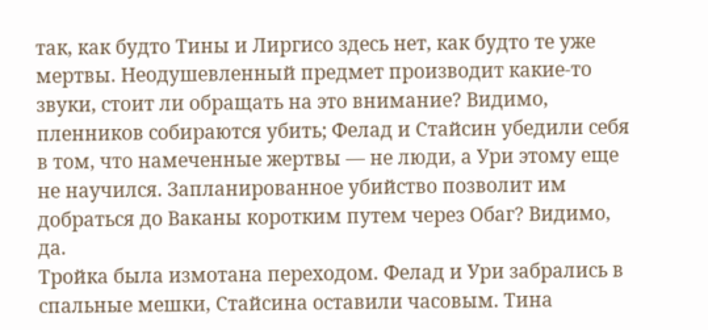так, как будто Тины и Лиргисо здесь нет, как будто те уже мертвы. Неодушевленный предмет производит какие-то звуки, стоит ли обращать на это внимание? Видимо, пленников собираются убить; Фелад и Стайсин убедили себя в том, что намеченные жертвы — не люди, а Ури этому еще не научился. Запланированное убийство позволит им добраться до Ваканы коротким путем через Обаг? Видимо, да.
Тройка была измотана переходом. Фелад и Ури забрались в спальные мешки, Стайсина оставили часовым. Тина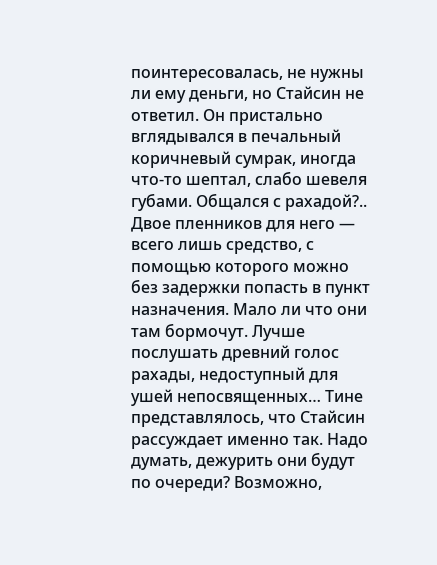поинтересовалась, не нужны ли ему деньги, но Стайсин не ответил. Он пристально вглядывался в печальный коричневый сумрак, иногда что-то шептал, слабо шевеля губами. Общался с рахадой?.. Двое пленников для него — всего лишь средство, с помощью которого можно без задержки попасть в пункт назначения. Мало ли что они там бормочут. Лучше послушать древний голос рахады, недоступный для ушей непосвященных… Тине представлялось, что Стайсин рассуждает именно так. Надо думать, дежурить они будут по очереди? Возможно,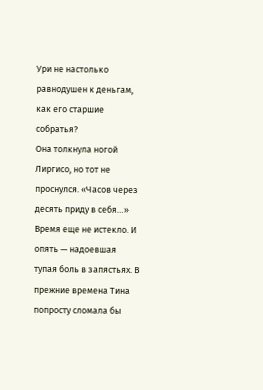Ури не настолько равнодушен к деньгам, как его старшие собратья?
Она толкнула ногой Лиргисо, но тот не проснулся. «Часов через десять приду в себя…» Время еще не истекло. И опять — надоевшая тупая боль в запястьях. В прежние времена Тина попросту сломала бы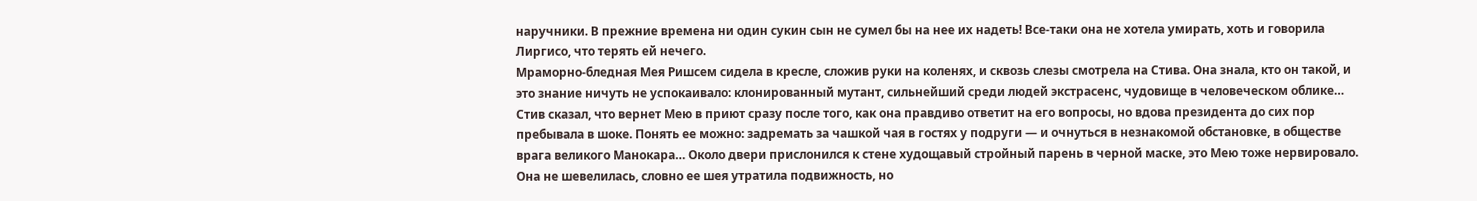наручники. В прежние времена ни один сукин сын не сумел бы на нее их надеть! Все-таки она не хотела умирать, хоть и говорила Лиргисо, что терять ей нечего.
Мраморно-бледная Мея Ришсем сидела в кресле, сложив руки на коленях, и сквозь слезы смотрела на Стива. Она знала, кто он такой, и это знание ничуть не успокаивало: клонированный мутант, сильнейший среди людей экстрасенс, чудовище в человеческом облике… Стив сказал, что вернет Мею в приют сразу после того, как она правдиво ответит на его вопросы, но вдова президента до сих пор пребывала в шоке. Понять ее можно: задремать за чашкой чая в гостях у подруги — и очнуться в незнакомой обстановке, в обществе врага великого Манокара… Около двери прислонился к стене худощавый стройный парень в черной маске, это Мею тоже нервировало. Она не шевелилась, словно ее шея утратила подвижность, но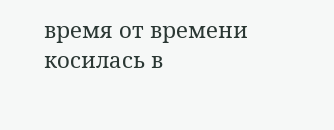время от времени косилась в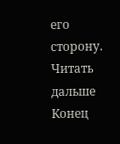его сторону.
Читать дальше
Конец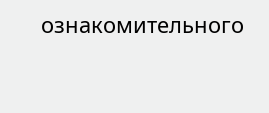ознакомительного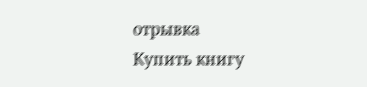отрывка
Купить книгу